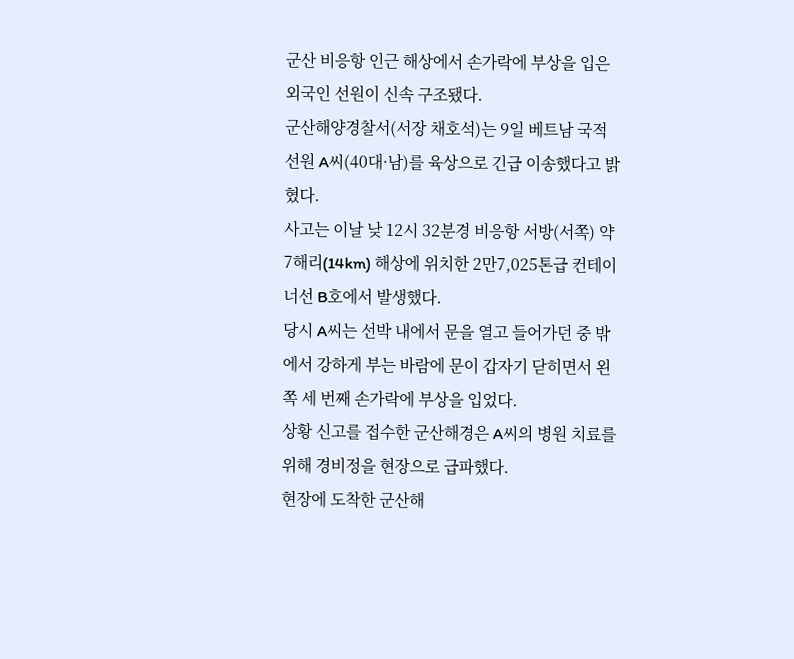군산 비응항 인근 해상에서 손가락에 부상을 입은 외국인 선원이 신속 구조됐다.
군산해양경찰서(서장 채호석)는 9일 베트남 국적 선원 A씨(40대·남)를 육상으로 긴급 이송했다고 밝혔다.
사고는 이날 낮 12시 32분경 비응항 서방(서쪽) 약 7해리(14km) 해상에 위치한 2만7,025톤급 컨테이너선 B호에서 발생했다.
당시 A씨는 선박 내에서 문을 열고 들어가던 중 밖에서 강하게 부는 바람에 문이 갑자기 닫히면서 왼쪽 세 번째 손가락에 부상을 입었다.
상황 신고를 접수한 군산해경은 A씨의 병원 치료를 위해 경비정을 현장으로 급파했다.
현장에 도착한 군산해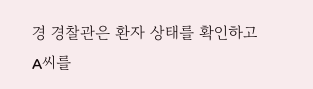경 경찰관은 환자 상태를 확인하고 A씨를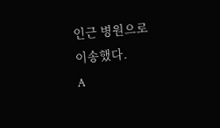인근 병원으로 이송했다.
A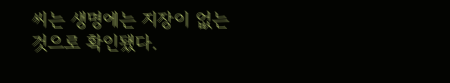씨는 생명에는 지장이 없는 것으로 확인됐다.